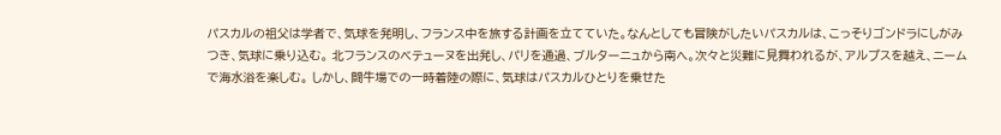パスカルの祖⽗は学者で、気球を発明し、フランス中を旅する計画を⽴てていた。なんとしても冒険がしたいパスカルは、こっそりゴンドラにしがみつき、気球に乗り込む。 北フランスのベテューヌを出発し、パリを通過、ブルターニュから南へ。次々と災難に⾒舞われるが、アルプスを越え、ニームで海⽔浴を楽しむ。 しかし、闘⽜場での⼀時着陸の際に、気球はパスカルひとりを乗せた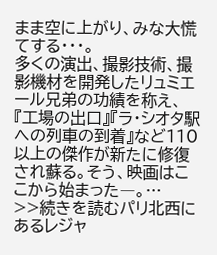まま空に上がり、みな⼤慌てする・・・。
多くの演出、撮影技術、撮影機材を開発したリュミエール兄弟の功績を称え、『工場の出口』『ラ・シオタ駅への列車の到着』など110以上の傑作が新たに修復され蘇る。そう、映画はここから始まった―。…
>>続きを読むパリ北西にあるレジャ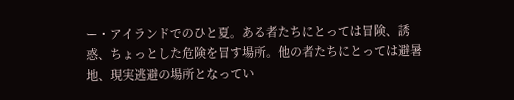ー・アイランドでのひと夏。ある者たちにとっては冒険、誘惑、ちょっとした危険を冒す場所。他の者たちにとっては避暑地、現実逃避の場所となってい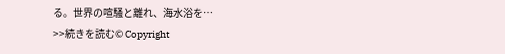る。世界の喧騒と離れ、海水浴を…
>>続きを読む© Copyright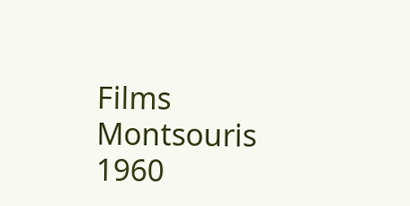Films Montsouris 1960